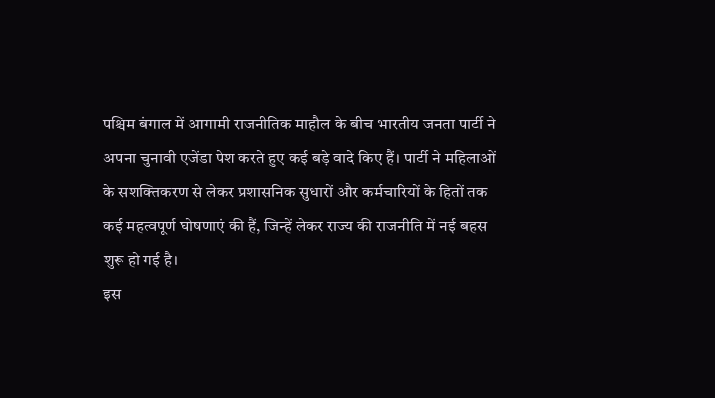पश्चिम बंगाल में आगामी राजनीतिक माहौल के बीच भारतीय जनता पार्टी ने अपना चुनावी एजेंडा पेश करते हुए कई बड़े वादे किए हैं। पार्टी ने महिलाओं के सशक्तिकरण से लेकर प्रशासनिक सुधारों और कर्मचारियों के हितों तक कई महत्वपूर्ण घोषणाएं की हैं, जिन्हें लेकर राज्य की राजनीति में नई बहस शुरू हो गई है।
इस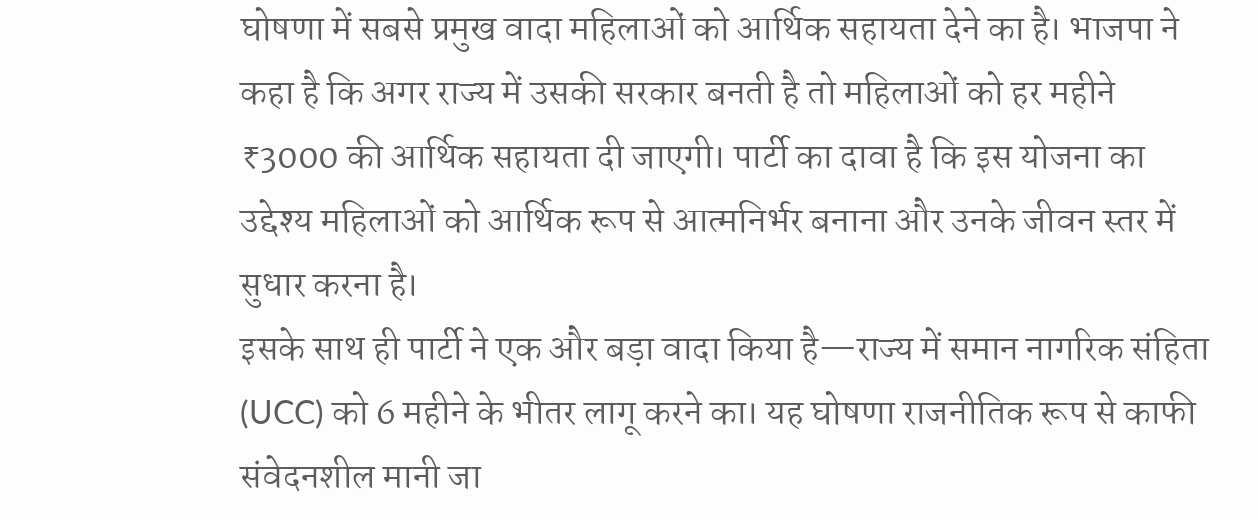घोषणा में सबसे प्रमुख वादा महिलाओं को आर्थिक सहायता देने का है। भाजपा ने कहा है कि अगर राज्य में उसकी सरकार बनती है तो महिलाओं को हर महीने ₹3000 की आर्थिक सहायता दी जाएगी। पार्टी का दावा है कि इस योजना का उद्देश्य महिलाओं को आर्थिक रूप से आत्मनिर्भर बनाना और उनके जीवन स्तर में सुधार करना है।
इसके साथ ही पार्टी ने एक और बड़ा वादा किया है—राज्य में समान नागरिक संहिता (UCC) को 6 महीने के भीतर लागू करने का। यह घोषणा राजनीतिक रूप से काफी संवेदनशील मानी जा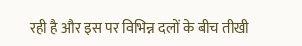रही है और इस पर विभिन्न दलों के बीच तीखी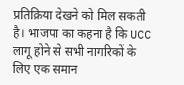प्रतिक्रिया देखने को मिल सकती है। भाजपा का कहना है कि UCC लागू होने से सभी नागरिकों के लिए एक समान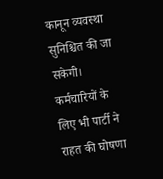कानून व्यवस्था सुनिश्चित की जा सकेगी।
कर्मचारियों के लिए भी पार्टी ने राहत की घोषणा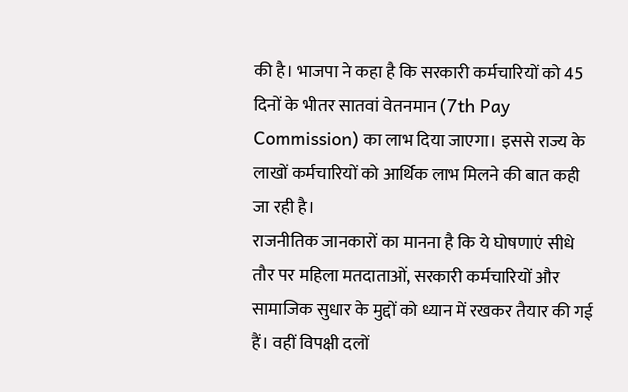की है। भाजपा ने कहा है कि सरकारी कर्मचारियों को 45 दिनों के भीतर सातवां वेतनमान (7th Pay Commission) का लाभ दिया जाएगा। इससे राज्य के लाखों कर्मचारियों को आर्थिक लाभ मिलने की बात कही जा रही है।
राजनीतिक जानकारों का मानना है कि ये घोषणाएं सीधे तौर पर महिला मतदाताओं, सरकारी कर्मचारियों और सामाजिक सुधार के मुद्दों को ध्यान में रखकर तैयार की गई हैं। वहीं विपक्षी दलों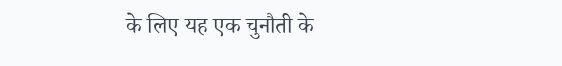के लिए यह एक चुनौती के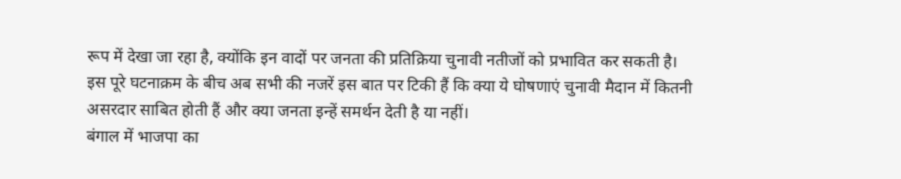रूप में देखा जा रहा है, क्योंकि इन वादों पर जनता की प्रतिक्रिया चुनावी नतीजों को प्रभावित कर सकती है।
इस पूरे घटनाक्रम के बीच अब सभी की नजरें इस बात पर टिकी हैं कि क्या ये घोषणाएं चुनावी मैदान में कितनी असरदार साबित होती हैं और क्या जनता इन्हें समर्थन देती है या नहीं।
बंगाल में भाजपा का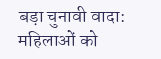बड़ा चुनावी वादा: महिलाओं को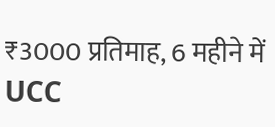₹3000 प्रतिमाह, 6 महीने में UCC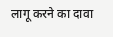लागू करने का दावा